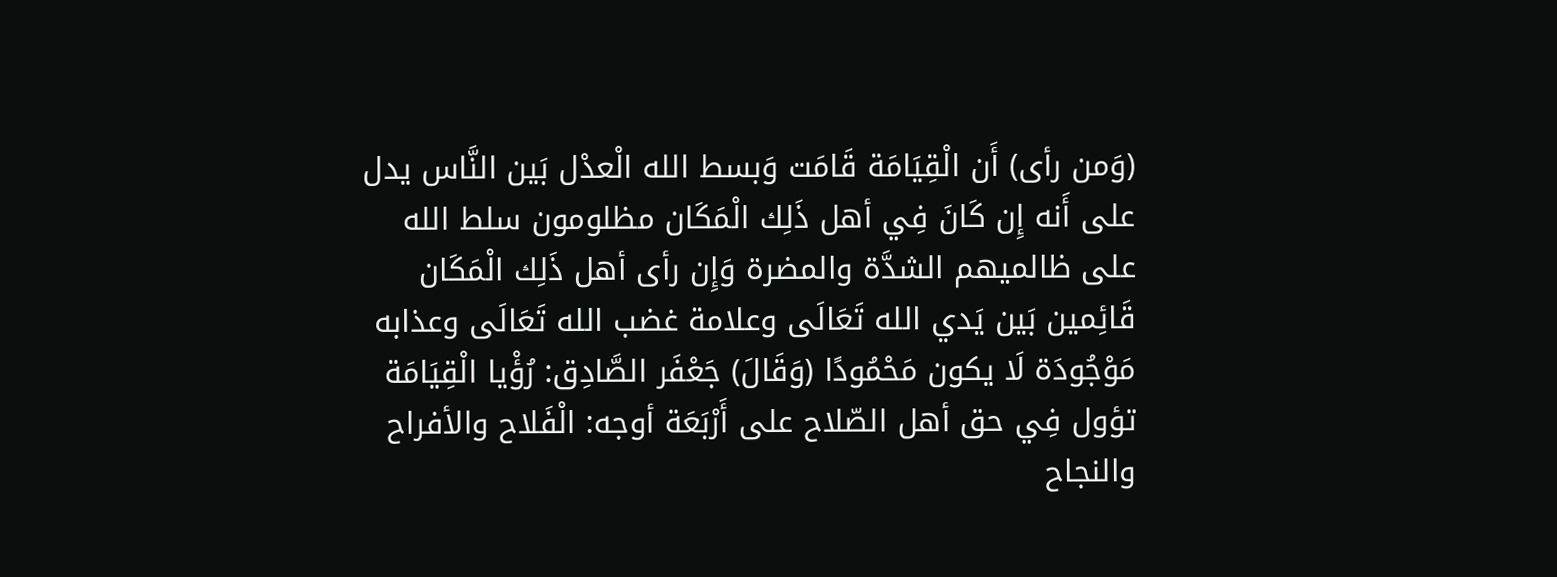(وَمن رأى) أَن الْقِيَامَة قَامَت وَبسط الله الْعدْل بَين النَّاس يدل على أَنه إِن كَانَ فِي أهل ذَلِك الْمَكَان مظلومون سلط الله على ظالميهم الشدَّة والمضرة وَإِن رأى أهل ذَلِك الْمَكَان قَائِمين بَين يَدي الله تَعَالَى وعلامة غضب الله تَعَالَى وعذابه مَوْجُودَة لَا يكون مَحْمُودًا (وَقَالَ) جَعْفَر الصَّادِق: رُؤْيا الْقِيَامَة تؤول فِي حق أهل الصّلاح على أَرْبَعَة أوجه: الْفَلاح والأفراح والنجاح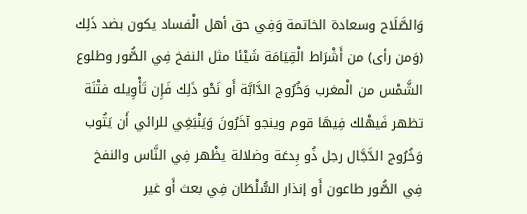وَالصَّلَاح وسعادة الخاتمة وَفِي حق أهل الْفساد يكون بضد ذَلِك (وَمن رأى) من أَشْرَاط الْقِيَامَة شَيْئا مثل النفخ فِي الصُّور وطلوع الشَّمْس من الْمغرب وَخُرُوج الدَّابَّة أَو نَحْو ذَلِك فَإِن تَأْوِيله فتْنَة تظهر فَيهْلك فِيهَا قوم وينجو آخَرُونَ وَيَنْبَغِي للرائي أَن يَتُوب وَخُرُوج الدَّجَّال رجل ذُو بِدعَة وضلالة يظْهر فِي النَّاس والنفخ فِي الصُّور طاعون أَو إنذار السُّلْطَان فِي بعث أَو غير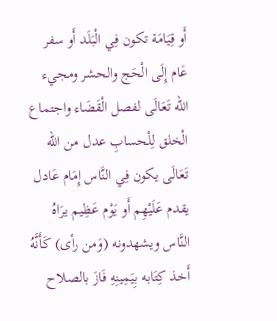أَو قِيَامَة تكون فِي الْبَلَد أَو سفر عَام إِلَى الْحَج والحشر ومجيء الله تَعَالَى لفصل الْقَضَاء واجتماع الْخلق لِلْحسابِ عدل من الله تَعَالَى يكون فِي النَّاس إِمَام عَادل يقدم عَلَيْهِم أَو يَوْم عَظِيم يرَاهُ النَّاس ويشهدونه (وَمن رأى) كَأَنَّهُ أَخذ كِتَابه بِيَمِينِهِ فَازَ بالصلاح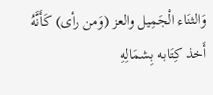وَالثنَاء الْجَمِيل والعز (وَمن رأى) كَأَنَّهُ أَخذ كِتَابه بِشمَالِهِ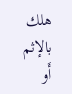هلك بالإثم أَو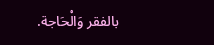بالفقر وَالْحَاجة.